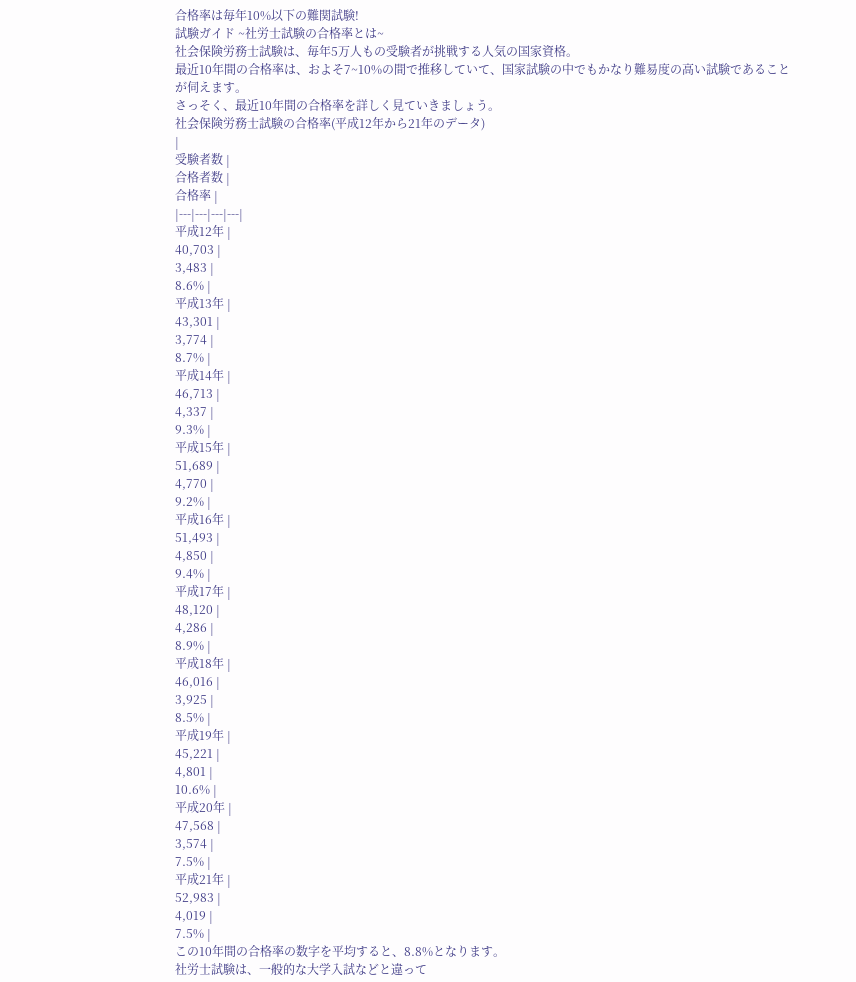合格率は毎年10%以下の難関試験!
試験ガイド ~社労士試験の合格率とは~
社会保険労務士試験は、毎年5万人もの受験者が挑戦する人気の国家資格。
最近10年間の合格率は、およそ7~10%の間で推移していて、国家試験の中でもかなり難易度の高い試験であることが伺えます。
さっそく、最近10年間の合格率を詳しく見ていきましょう。
社会保険労務士試験の合格率(平成12年から21年のデータ)
|
受験者数 |
合格者数 |
合格率 |
|---|---|---|---|
平成12年 |
40,703 |
3,483 |
8.6% |
平成13年 |
43,301 |
3,774 |
8.7% |
平成14年 |
46,713 |
4,337 |
9.3% |
平成15年 |
51,689 |
4,770 |
9.2% |
平成16年 |
51,493 |
4,850 |
9.4% |
平成17年 |
48,120 |
4,286 |
8.9% |
平成18年 |
46,016 |
3,925 |
8.5% |
平成19年 |
45,221 |
4,801 |
10.6% |
平成20年 |
47,568 |
3,574 |
7.5% |
平成21年 |
52,983 |
4,019 |
7.5% |
この10年間の合格率の数字を平均すると、8.8%となります。
社労士試験は、一般的な大学入試などと違って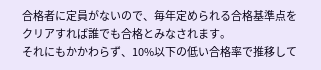合格者に定員がないので、毎年定められる合格基準点をクリアすれば誰でも合格とみなされます。
それにもかかわらず、10%以下の低い合格率で推移して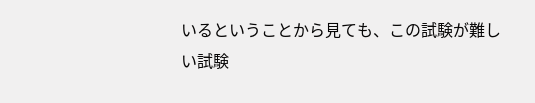いるということから見ても、この試験が難しい試験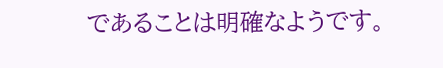であることは明確なようです。